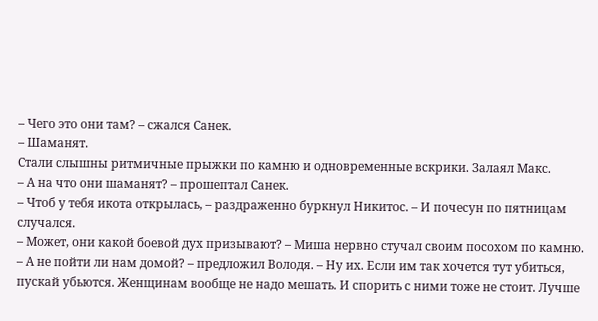– Чего это они там? – сжался Санек.
– Шаманят.
Стали слышны ритмичные прыжки по камню и одновременные вскрики. Залаял Макс.
– А на что они шаманят? – прошептал Санек.
– Чтоб у тебя икота открылась, – раздраженно буркнул Никитос. – И почесун по пятницам случался.
– Может, они какой боевой дух призывают? – Миша нервно стучал своим посохом по камню.
– А не пойти ли нам домой? – предложил Володя. – Ну их. Если им так хочется тут убиться, пускай убьются. Женщинам вообще не надо мешать. И спорить с ними тоже не стоит. Лучше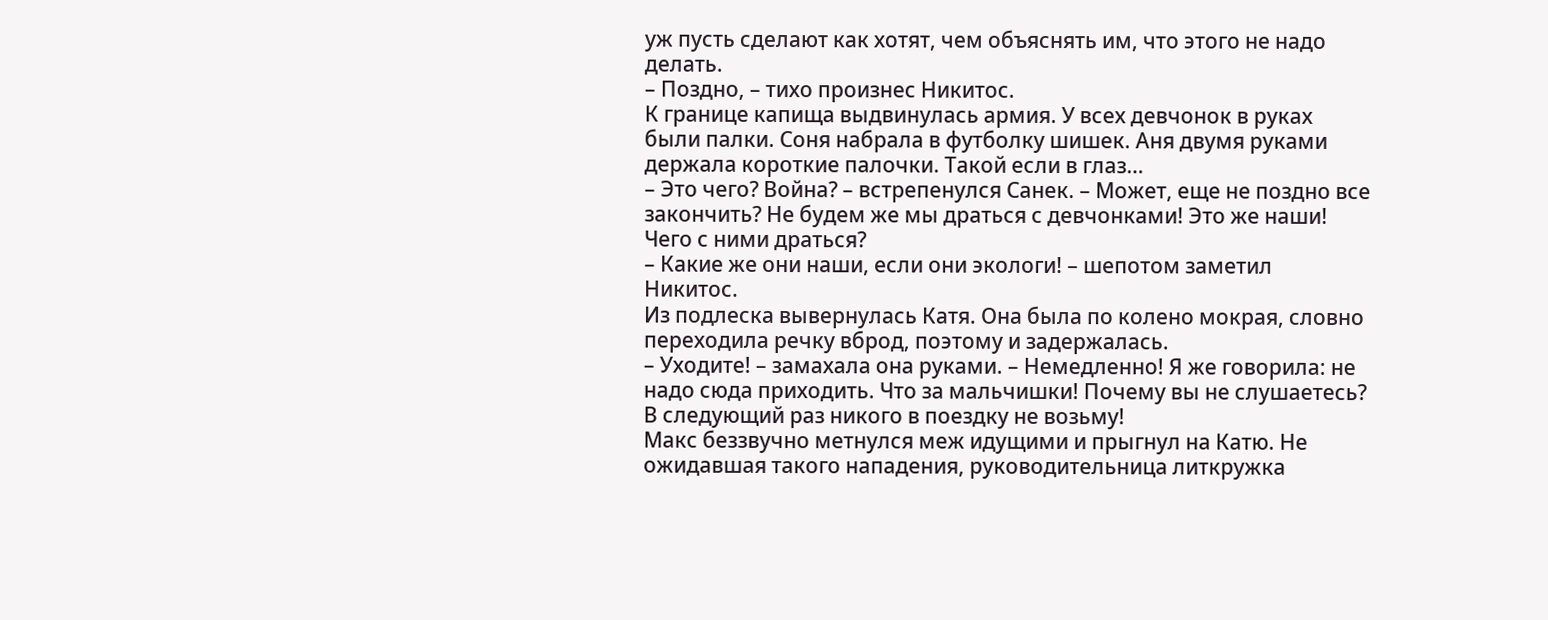уж пусть сделают как хотят, чем объяснять им, что этого не надо делать.
– Поздно, – тихо произнес Никитос.
К границе капища выдвинулась армия. У всех девчонок в руках были палки. Соня набрала в футболку шишек. Аня двумя руками держала короткие палочки. Такой если в глаз…
– Это чего? Война? – встрепенулся Санек. – Может, еще не поздно все закончить? Не будем же мы драться с девчонками! Это же наши! Чего с ними драться?
– Какие же они наши, если они экологи! – шепотом заметил Никитос.
Из подлеска вывернулась Катя. Она была по колено мокрая, словно переходила речку вброд, поэтому и задержалась.
– Уходите! – замахала она руками. – Немедленно! Я же говорила: не надо сюда приходить. Что за мальчишки! Почему вы не слушаетесь? В следующий раз никого в поездку не возьму!
Макс беззвучно метнулся меж идущими и прыгнул на Катю. Не ожидавшая такого нападения, руководительница литкружка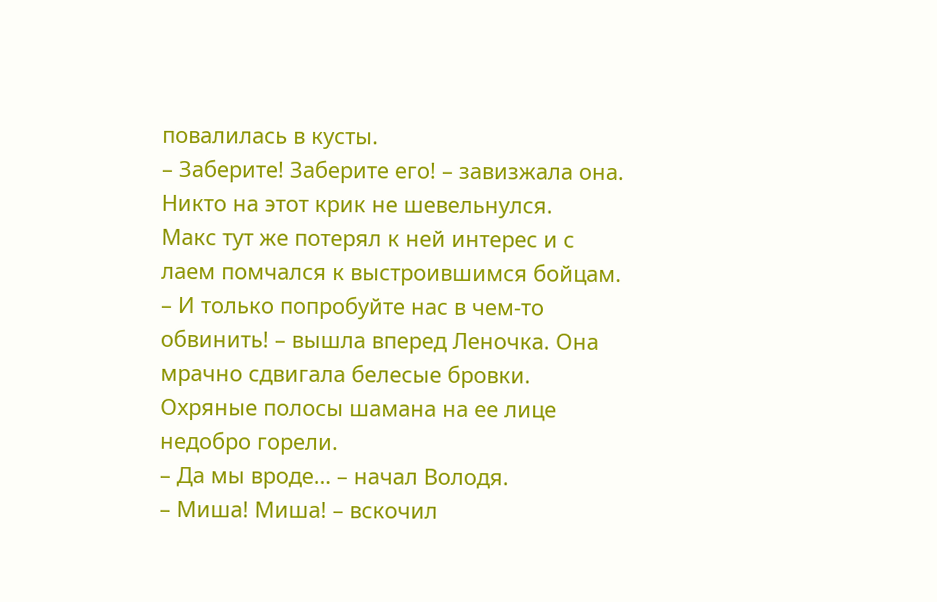повалилась в кусты.
– Заберите! Заберите его! – завизжала она. Никто на этот крик не шевельнулся.
Макс тут же потерял к ней интерес и с лаем помчался к выстроившимся бойцам.
– И только попробуйте нас в чем-то обвинить! – вышла вперед Леночка. Она мрачно сдвигала белесые бровки. Охряные полосы шамана на ее лице недобро горели.
– Да мы вроде… – начал Володя.
– Миша! Миша! – вскочил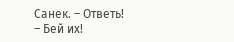Санек. – Ответь!
– Бей их!